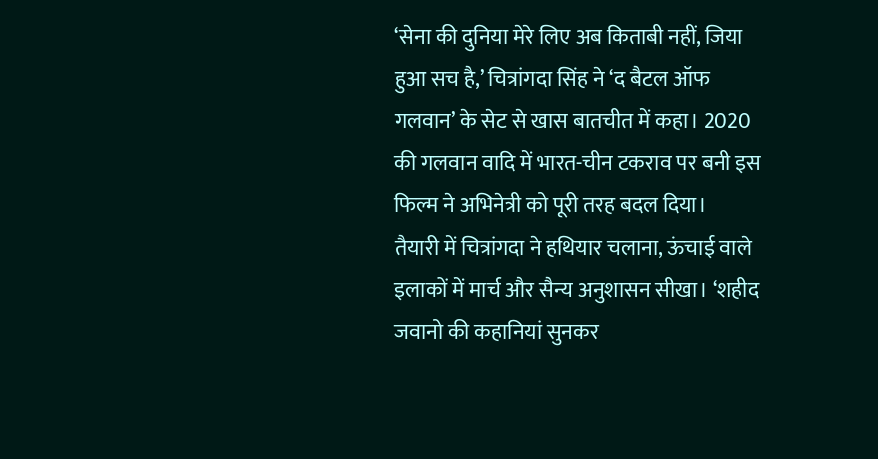‘सेना की दुनिया मेरे लिए अब किताबी नहीं, जिया हुआ सच है,’ चित्रांगदा सिंह ने ‘द बैटल ऑफ गलवान’ के सेट से खास बातचीत में कहा। 2020 की गलवान वादि में भारत-चीन टकराव पर बनी इस फिल्म ने अभिनेत्री को पूरी तरह बदल दिया।
तैयारी में चित्रांगदा ने हथियार चलाना, ऊंचाई वाले इलाकों में मार्च और सैन्य अनुशासन सीखा। ‘शहीद जवानो की कहानियां सुनकर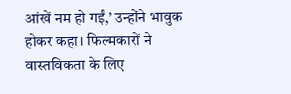आंखें नम हो गईं,’ उन्होंने भावुक होकर कहा। फिल्मकारों ने वास्तविकता के लिए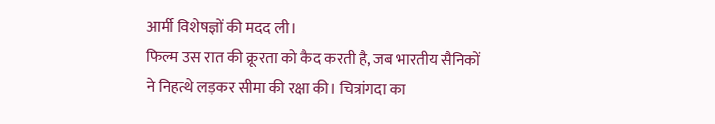आर्मी विशेषज्ञों की मदद ली।
फिल्म उस रात की क्रूरता को कैद करती है, जब भारतीय सैनिकों ने निहत्थे लड़कर सीमा की रक्षा की। चित्रांगदा का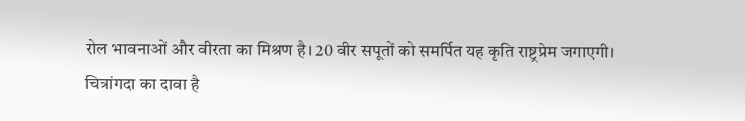रोल भावनाओं और वीरता का मिश्रण है। 20 वीर सपूतों को समर्पित यह कृति राष्ट्रप्रेम जगाएगी।
चित्रांगदा का दावा है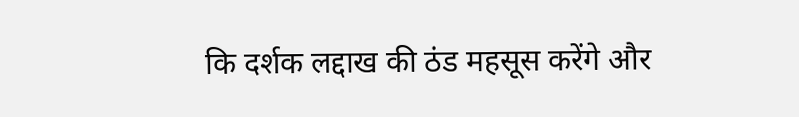कि दर्शक लद्दाख की ठंड महसूस करेंगे और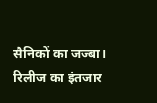सैनिकों का जज्बा। रिलीज का इंतजार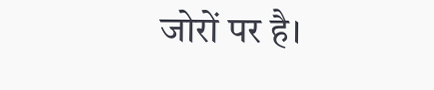जोरों पर है।